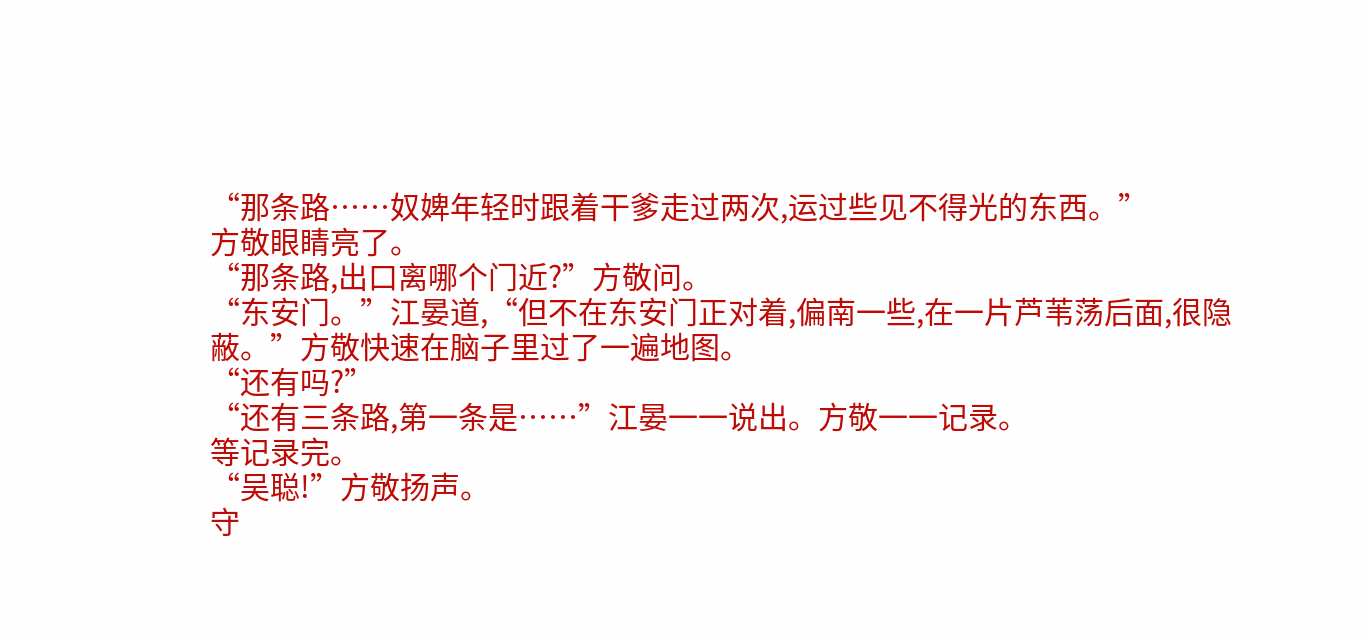“那条路……奴婢年轻时跟着干爹走过两次,运过些见不得光的东西。”
方敬眼睛亮了。
“那条路,出口离哪个门近?”方敬问。
“东安门。”江晏道,“但不在东安门正对着,偏南一些,在一片芦苇荡后面,很隐蔽。”方敬快速在脑子里过了一遍地图。
“还有吗?”
“还有三条路,第一条是……”江晏一一说出。方敬一一记录。
等记录完。
“吴聪!”方敬扬声。
守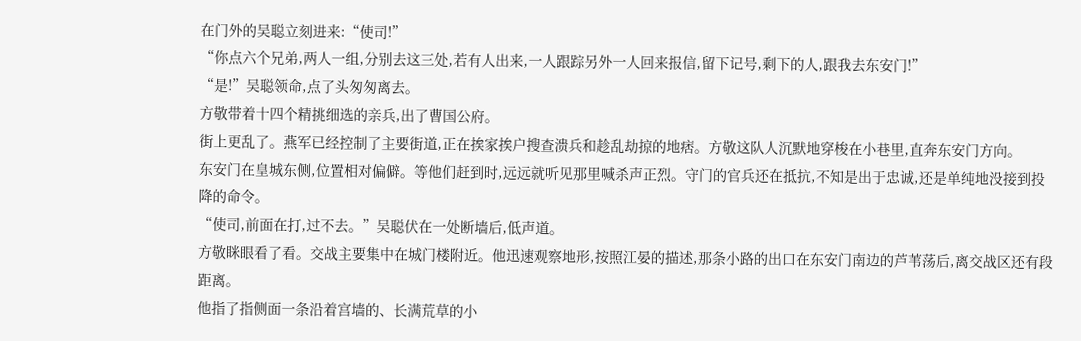在门外的吴聪立刻进来:“使司!”
“你点六个兄弟,两人一组,分别去这三处,若有人出来,一人跟踪另外一人回来报信,留下记号,剩下的人,跟我去东安门!”
“是!”吴聪领命,点了头匆匆离去。
方敬带着十四个精挑细选的亲兵,出了曹国公府。
街上更乱了。燕军已经控制了主要街道,正在挨家挨户搜查溃兵和趁乱劫掠的地痞。方敬这队人沉默地穿梭在小巷里,直奔东安门方向。
东安门在皇城东侧,位置相对偏僻。等他们赶到时,远远就听见那里喊杀声正烈。守门的官兵还在抵抗,不知是出于忠诚,还是单纯地没接到投降的命令。
“使司,前面在打,过不去。”吴聪伏在一处断墙后,低声道。
方敬眯眼看了看。交战主要集中在城门楼附近。他迅速观察地形,按照江晏的描述,那条小路的出口在东安门南边的芦苇荡后,离交战区还有段距离。
他指了指侧面一条沿着宫墙的、长满荒草的小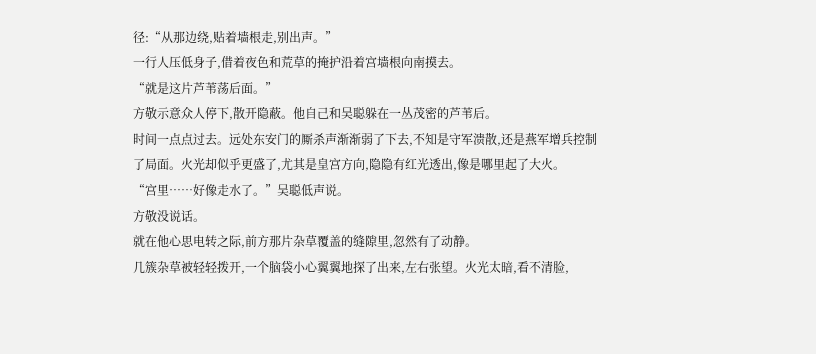径:“从那边绕,贴着墙根走,别出声。”
一行人压低身子,借着夜色和荒草的掩护沿着宫墙根向南摸去。
“就是这片芦苇荡后面。”
方敬示意众人停下,散开隐蔽。他自己和吴聪躲在一丛茂密的芦苇后。
时间一点点过去。远处东安门的厮杀声渐渐弱了下去,不知是守军溃散,还是燕军增兵控制了局面。火光却似乎更盛了,尤其是皇宫方向,隐隐有红光透出,像是哪里起了大火。
“宫里……好像走水了。”吴聪低声说。
方敬没说话。
就在他心思电转之际,前方那片杂草覆盖的缝隙里,忽然有了动静。
几簇杂草被轻轻拨开,一个脑袋小心翼翼地探了出来,左右张望。火光太暗,看不清脸,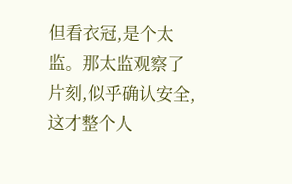但看衣冠,是个太监。那太监观察了片刻,似乎确认安全,这才整个人